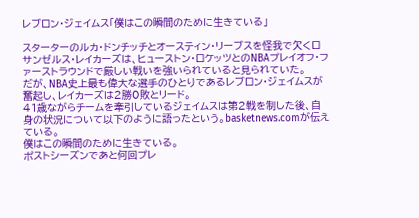レブロン・ジェイムス「僕はこの瞬間のために生きている」

スターターのルカ・ドンチッチとオースティン・リーブスを怪我で欠くロサンゼルス・レイカーズは、ヒューストン・ロケッツとのNBAプレイオフ・ファーストラウンドで厳しい戦いを強いられていると見られていた。
だが、NBA史上最も偉大な選手のひとりであるレブロン・ジェイムスが奮起し、レイカーズは2勝0敗とリード。
41歳ながらチームを牽引しているジェイムスは第2戦を制した後、自身の状況について以下のように語ったという。basketnews.comが伝えている。
僕はこの瞬間のために生きている。
ポストシーズンであと何回プレ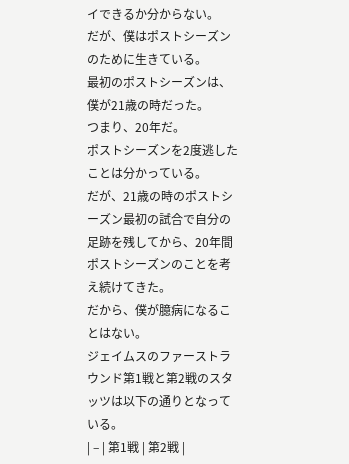イできるか分からない。
だが、僕はポストシーズンのために生きている。
最初のポストシーズンは、僕が21歳の時だった。
つまり、20年だ。
ポストシーズンを2度逃したことは分かっている。
だが、21歳の時のポストシーズン最初の試合で自分の足跡を残してから、20年間ポストシーズンのことを考え続けてきた。
だから、僕が臆病になることはない。
ジェイムスのファーストラウンド第1戦と第2戦のスタッツは以下の通りとなっている。
| – | 第1戦 | 第2戦 |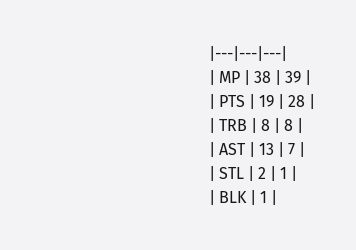|---|---|---|
| MP | 38 | 39 |
| PTS | 19 | 28 |
| TRB | 8 | 8 |
| AST | 13 | 7 |
| STL | 2 | 1 |
| BLK | 1 |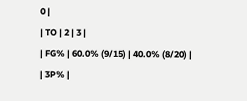0 |
| TO | 2 | 3 |
| FG% | 60.0% (9/15) | 40.0% (8/20) |
| 3P% |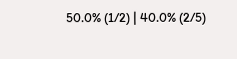50.0% (1/2) | 40.0% (2/5)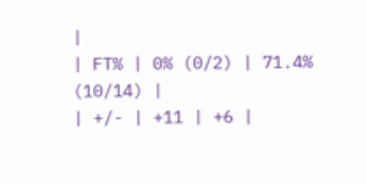|
| FT% | 0% (0/2) | 71.4% (10/14) |
| +/- | +11 | +6 |